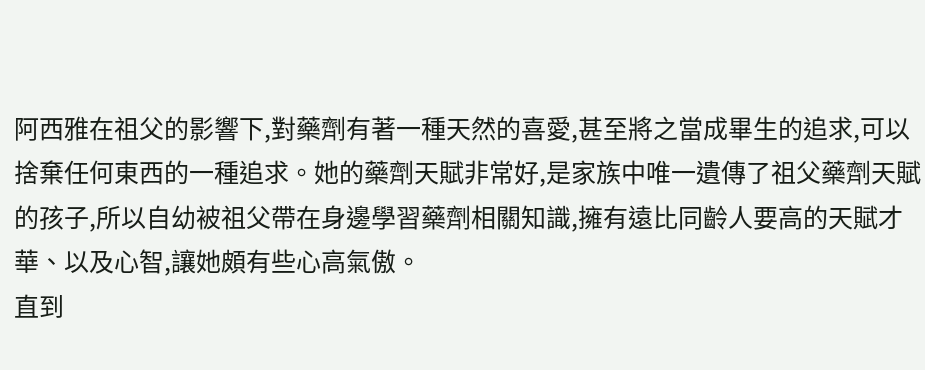阿西雅在祖父的影響下,對藥劑有著一種天然的喜愛,甚至將之當成畢生的追求,可以捨棄任何東西的一種追求。她的藥劑天賦非常好,是家族中唯一遺傳了祖父藥劑天賦的孩子,所以自幼被祖父帶在身邊學習藥劑相關知識,擁有遠比同齡人要高的天賦才華、以及心智,讓她頗有些心高氣傲。
直到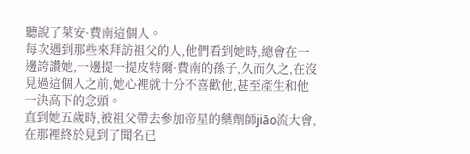聽說了萊安·費南這個人。
每次遇到那些來拜訪祖父的人,他們看到她時,總會在一邊誇讚她,一邊提一提皮特爾·費南的孫子,久而久之,在沒見過這個人之前,她心裡就十分不喜歡他,甚至產生和他一決高下的念頭。
直到她五歲時,被祖父帶去參加帝星的藥劑師jiāo流大會,在那裡終於見到了聞名已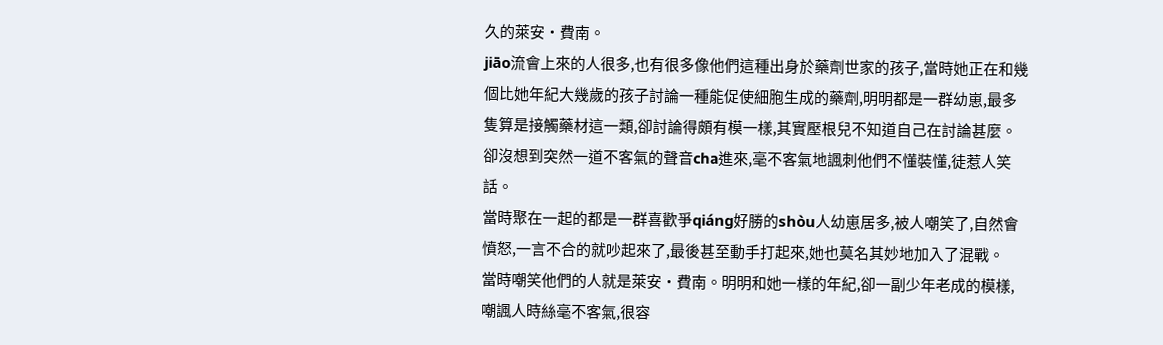久的萊安·費南。
jiāo流會上來的人很多,也有很多像他們這種出身於藥劑世家的孩子,當時她正在和幾個比她年紀大幾歲的孩子討論一種能促使細胞生成的藥劑,明明都是一群幼崽,最多隻算是接觸藥材這一類,卻討論得頗有模一樣,其實壓根兒不知道自己在討論甚麼。卻沒想到突然一道不客氣的聲音cha進來,毫不客氣地諷刺他們不懂裝懂,徒惹人笑話。
當時聚在一起的都是一群喜歡爭qiáng好勝的shòu人幼崽居多,被人嘲笑了,自然會憤怒,一言不合的就吵起來了,最後甚至動手打起來,她也莫名其妙地加入了混戰。
當時嘲笑他們的人就是萊安·費南。明明和她一樣的年紀,卻一副少年老成的模樣,嘲諷人時絲毫不客氣,很容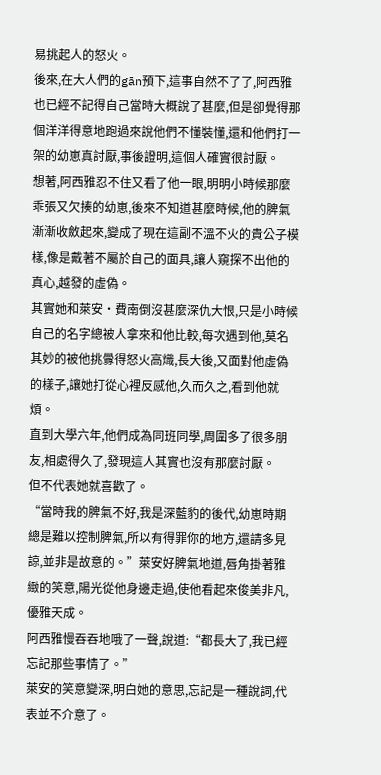易挑起人的怒火。
後來,在大人們的gān預下,這事自然不了了,阿西雅也已經不記得自己當時大概說了甚麼,但是卻覺得那個洋洋得意地跑過來說他們不懂裝懂,還和他們打一架的幼崽真討厭,事後證明,這個人確實很討厭。
想著,阿西雅忍不住又看了他一眼,明明小時候那麼乖張又欠揍的幼崽,後來不知道甚麼時候,他的脾氣漸漸收斂起來,變成了現在這副不溫不火的貴公子模樣,像是戴著不屬於自己的面具,讓人窺探不出他的真心,越發的虛偽。
其實她和萊安·費南倒沒甚麼深仇大恨,只是小時候自己的名字總被人拿來和他比較,每次遇到他,莫名其妙的被他挑釁得怒火高熾,長大後,又面對他虛偽的樣子,讓她打從心裡反感他,久而久之,看到他就煩。
直到大學六年,他們成為同班同學,周圍多了很多朋友,相處得久了,發現這人其實也沒有那麼討厭。
但不代表她就喜歡了。
“當時我的脾氣不好,我是深藍豹的後代,幼崽時期總是難以控制脾氣,所以有得罪你的地方,還請多見諒,並非是故意的。”萊安好脾氣地道,唇角掛著雅緻的笑意,陽光從他身邊走過,使他看起來俊美非凡,優雅天成。
阿西雅慢吞吞地哦了一聲,說道:“都長大了,我已經忘記那些事情了。”
萊安的笑意變深,明白她的意思,忘記是一種說詞,代表並不介意了。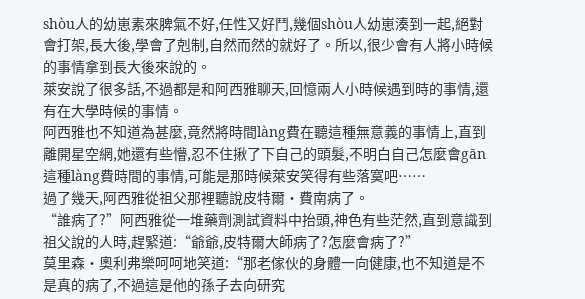shòu人的幼崽素來脾氣不好,任性又好鬥,幾個shòu人幼崽湊到一起,絕對會打架,長大後,學會了剋制,自然而然的就好了。所以,很少會有人將小時候的事情拿到長大後來說的。
萊安說了很多話,不過都是和阿西雅聊天,回憶兩人小時候遇到時的事情,還有在大學時候的事情。
阿西雅也不知道為甚麼,竟然將時間làng費在聽這種無意義的事情上,直到離開星空網,她還有些懵,忍不住揪了下自己的頭髮,不明白自己怎麼會gān這種làng費時間的事情,可能是那時候萊安笑得有些落寞吧……
過了幾天,阿西雅從祖父那裡聽說皮特爾·費南病了。
“誰病了?”阿西雅從一堆藥劑測試資料中抬頭,神色有些茫然,直到意識到祖父說的人時,趕緊道:“爺爺,皮特爾大師病了?怎麼會病了?”
莫里森·奧利弗樂呵呵地笑道:“那老傢伙的身體一向健康,也不知道是不是真的病了,不過這是他的孫子去向研究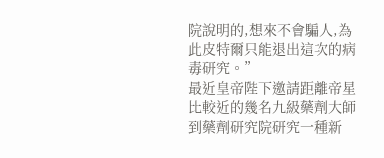院說明的,想來不會騙人,為此皮特爾只能退出這次的病毒研究。”
最近皇帝陛下邀請距離帝星比較近的幾名九級藥劑大師到藥劑研究院研究一種新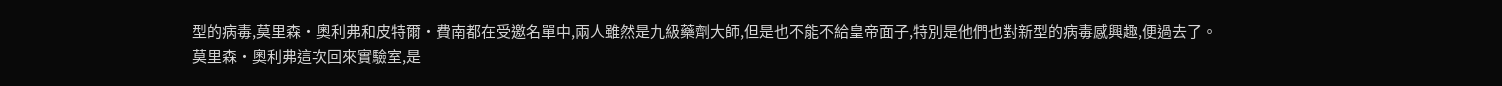型的病毒,莫里森·奧利弗和皮特爾·費南都在受邀名單中,兩人雖然是九級藥劑大師,但是也不能不給皇帝面子,特別是他們也對新型的病毒感興趣,便過去了。
莫里森·奧利弗這次回來實驗室,是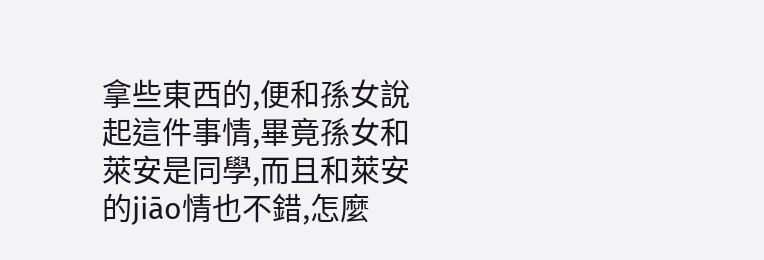拿些東西的,便和孫女說起這件事情,畢竟孫女和萊安是同學,而且和萊安的jiāo情也不錯,怎麼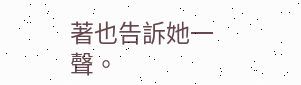著也告訴她一聲。